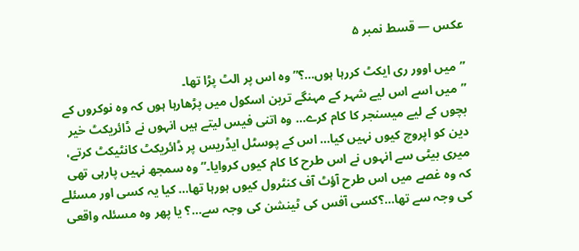عکس — قسط نمبر ۵

”میں اوور ری ایکٹ کررہا ہوں…؟” وہ اس پر الٹ پڑا تھا۔
”میں اسے اس لیے شہر کے مہنگے ترین اسکول میں پڑھارہا ہوں کہ وہ نوکروں کے بچوں کے لیے میسنجر کا کام کرے… وہ اتنی فیس لیتے ہیں انہوں نے ڈائریکٹ خیر دین کو اپروچ کیوں نہیں کیا… اس کے پوسٹل ایڈریس پر ڈائریکٹ کانٹیکٹ کرتے، میری بیٹی سے انہوں نے اس طرح کا کام کیوں کروایا۔” وہ سمجھ نہیں پارہی تھی کہ وہ غصے میں اس طرح آؤٹ آف کنٹرول کیوں ہورہا تھا… کیا یہ کسی اور مسئلے کی وجہ سے تھا…؟کسی آفس کی ٹینشن کی وجہ سے…؟ یا پھر وہ مسئلہ واقعی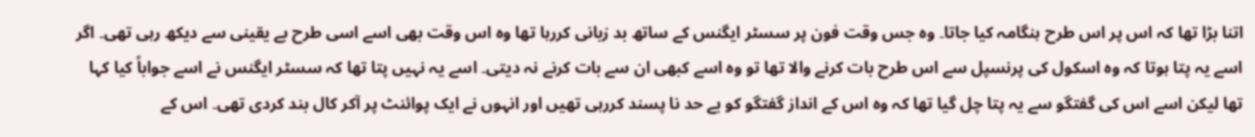اتنا بڑا تھا کہ اس پر اس طرح ہنگامہ کیا جاتا۔ وہ جس وقت فون پر سسٹر ایگنس کے ساتھ بد زبانی کررہا تھا وہ اس وقت بھی اسے اسی طرح بے یقینی سے دیکھ رہی تھی۔ اگر اسے یہ پتا ہوتا کہ وہ اسکول کی پرنسپل سے اس طرح بات کرنے والا تھا تو وہ اسے کبھی ان سے بات کرنے نہ دیتی۔ اسے یہ نہیں پتا تھا کہ سسٹر ایگنس نے اسے جواباً کیا کہا تھا لیکن اسے اس کی گفتگو سے یہ پتا چل گیا تھا کہ وہ اس کے انداز گفتگو کو بے حد نا پسند کررہی تھیں اور انہوں نے ایک پوائنٹ پر آکر کال بند کردی تھی۔ اس کے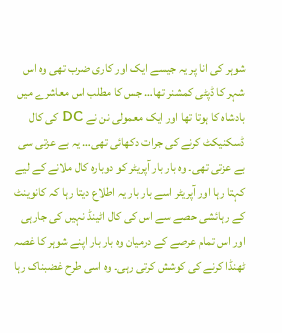شوہر کی انا پر یہ جیسے ایک اور کاری ضرب تھی وہ اس شہر کا ڈپٹی کمشنر تھا… جس کا مطلب اس معاشرے میں بادشاہ کا ہوتا تھا اور ایک معمولی نن نے DC کی کال ڈسکنیکٹ کرنے کی جرات دکھائی تھی… یہ بے عزتی سی بے عزتی تھی۔ وہ بار بار آپریٹر کو دوبارہ کال ملانے کے لیے کہتا رہا اور آپریٹر اسے بار بار یہ اطلاع دیتا رہا کہ کانوینٹ کے رہائشی حصے سے اس کی کال اٹینڈ نہیں کی جارہی اور اس تمام عرصے کے درمیان وہ بار بار اپنے شوہر کا غصہ ٹھنڈا کرنے کی کوشش کرتی رہی۔ وہ اسی طرح غضبناک رہا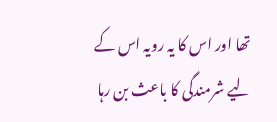تھا اور اس کا یہ رویہ اس کے لیے شرمندگی کا باعث بن رہا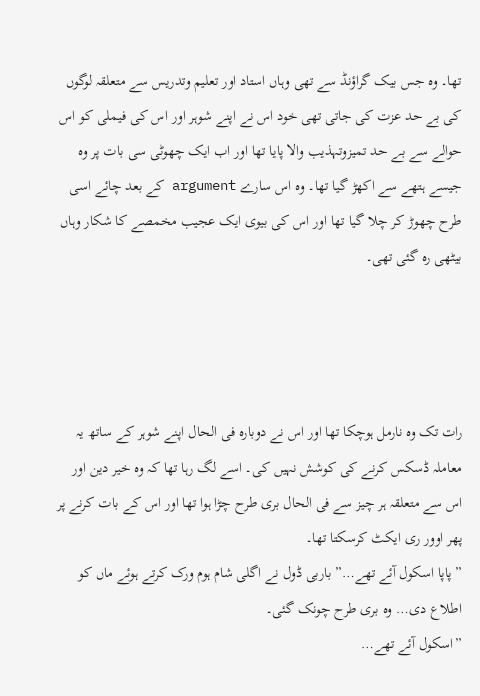تھا۔ وہ جس بیک گراؤنڈ سے تھی وہاں استاد اور تعلیم وتدریس سے متعلقہ لوگوں کی بے حد عزت کی جاتی تھی خود اس نے اپنے شوہر اور اس کی فیملی کو اس حوالے سے بے حد تمیزوتہذیب والا پایا تھا اور اب ایک چھوٹی سی بات پر وہ جیسے ہتھے سے اکھڑ گیا تھا۔ وہ اس سارے argument کے بعد چائے اسی طرح چھوڑ کر چلا گیا تھا اور اس کی بیوی ایک عجیب مخمصے کا شکار وہاں بیٹھی رہ گئی تھی۔




رات تک وہ نارمل ہوچکا تھا اور اس نے دوبارہ فی الحال اپنے شوہر کے ساتھ یہ معاملہ ڈسکس کرنے کی کوشش نہیں کی۔ اسے لگ رہا تھا کہ وہ خیر دین اور اس سے متعلقہ ہر چیز سے فی الحال بری طرح چڑا ہوا تھا اور اس کے بات کرنے پر پھر اوور ری ایکٹ کرسکتا تھا۔
”پاپا اسکول آئے تھے…” باربی ڈول نے اگلی شام ہوم ورک کرتے ہوئے ماں کو اطلاع دی… وہ بری طرح چونک گئی۔
”اسکول آئے تھے…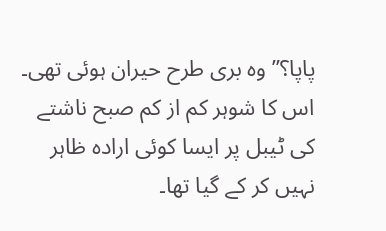پاپا؟” وہ بری طرح حیران ہوئی تھی۔ اس کا شوہر کم از کم صبح ناشتے کی ٹیبل پر ایسا کوئی ارادہ ظاہر نہیں کر کے گیا تھا۔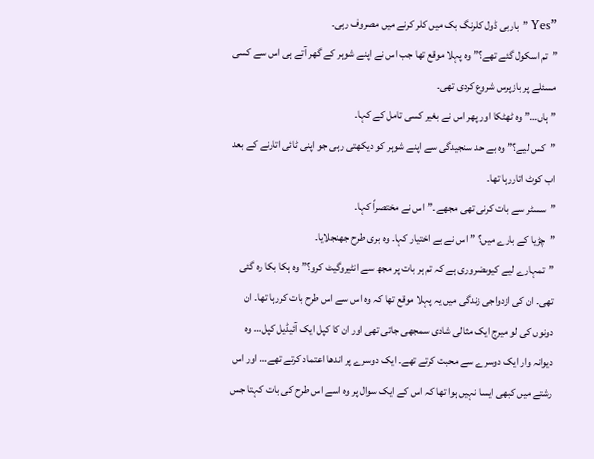”Yes ”باربی ڈول کلرنگ بک میں کلر کرنے میں مصروف رہی۔
”تم اسکول گئے تھے؟” وہ پہلا موقع تھا جب اس نے اپنے شوہر کے گھر آتے ہی اس سے کسی مسئلے پر بازپرس شروع کردی تھی۔
”ہاں…” وہ ٹھٹکا اور پھر اس نے بغیر کسی تامل کے کہا۔
”کس لیے؟” وہ بے حد سنجیدگی سے اپنے شوہر کو دیکھتی رہی جو اپنی ٹائی اتارنے کے بعد اب کوٹ اتاررہا تھا۔
”سسٹر سے بات کرنی تھی مجھے۔”اس نے مختصراً کہا۔
”چڑیا کے بارے میں؟ ” اس نے بے اختیار کہا۔ وہ بری طرح جھنجلایا۔
”تمہارے لیے کیوںضروری ہے کہ تم ہر بات پر مجھ سے انٹیروگیٹ کرو؟” وہ ہکا بکا رہ گئی تھی۔ ان کی ازدواجی زندگی میں یہ پہلا موقع تھا کہ وہ اس سے اس طرح بات کررہا تھا۔ ان دونوں کی لو میرج ایک مثالی شادی سمجھی جاتی تھی اور ان کا کپل ایک آئیڈیل کپل… وہ دیوانہ وار ایک دوسرے سے محبت کرتے تھے۔ ایک دوسرے پر اندھا اعتماد کرتے تھے… اور اس رشتے میں کبھی ایسا نہیں ہوا تھا کہ اس کے ایک سوال پر وہ اسے اس طرح کی بات کہتا جس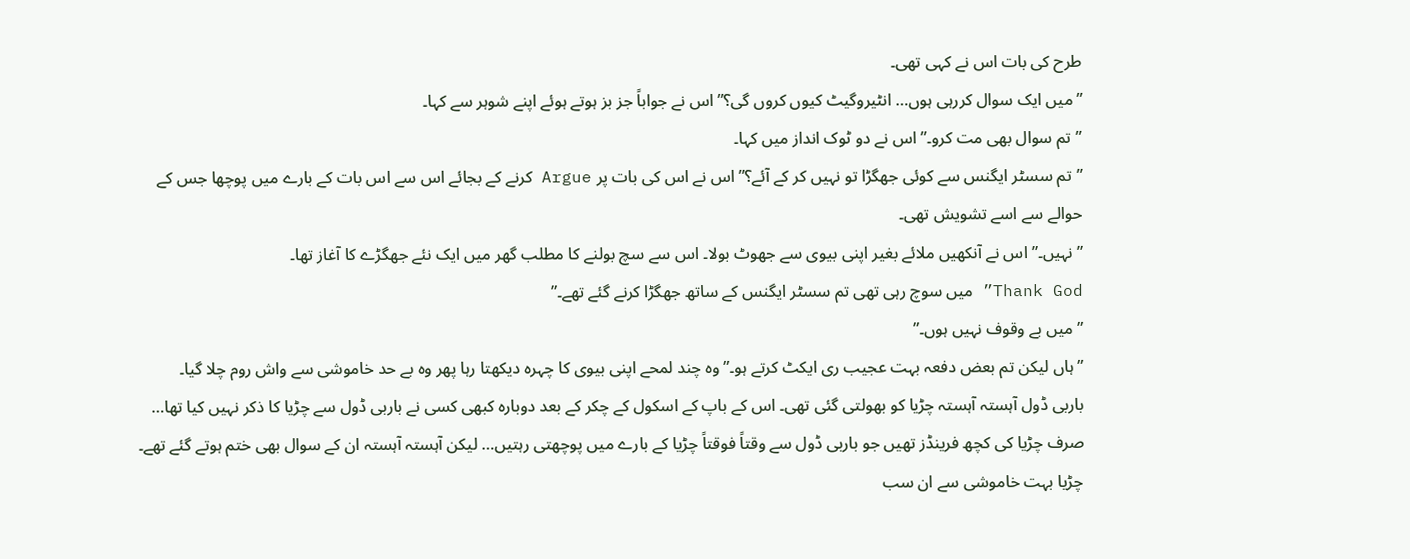طرح کی بات اس نے کہی تھی۔
”میں ایک سوال کررہی ہوں… انٹیروگیٹ کیوں کروں گی؟” اس نے جواباً جز بز ہوتے ہوئے اپنے شوہر سے کہا۔
”تم سوال بھی مت کرو۔” اس نے دو ٹوک انداز میں کہا۔
”تم سسٹر ایگنس سے کوئی جھگڑا تو نہیں کر کے آئے؟” اس نے اس کی بات پر Argue کرنے کے بجائے اس سے اس بات کے بارے میں پوچھا جس کے حوالے سے اسے تشویش تھی۔
”نہیں۔” اس نے آنکھیں ملائے بغیر اپنی بیوی سے جھوٹ بولا۔ اس سے سچ بولنے کا مطلب گھر میں ایک نئے جھگڑے کا آغاز تھا۔
Thank God” میں سوچ رہی تھی تم سسٹر ایگنس کے ساتھ جھگڑا کرنے گئے تھے۔”
”میں بے وقوف نہیں ہوں۔”
”ہاں لیکن تم بعض دفعہ بہت عجیب ری ایکٹ کرتے ہو۔” وہ چند لمحے اپنی بیوی کا چہرہ دیکھتا رہا پھر وہ بے حد خاموشی سے واش روم چلا گیا۔
باربی ڈول آہستہ آہستہ چڑیا کو بھولتی گئی تھی۔ اس کے باپ کے اسکول کے چکر کے بعد دوبارہ کبھی کسی نے باربی ڈول سے چڑیا کا ذکر نہیں کیا تھا… صرف چڑیا کی کچھ فرینڈز تھیں جو باربی ڈول سے وقتاً فوقتاً چڑیا کے بارے میں پوچھتی رہتیں… لیکن آہستہ آہستہ ان کے سوال بھی ختم ہوتے گئے تھے۔ چڑیا بہت خاموشی سے ان سب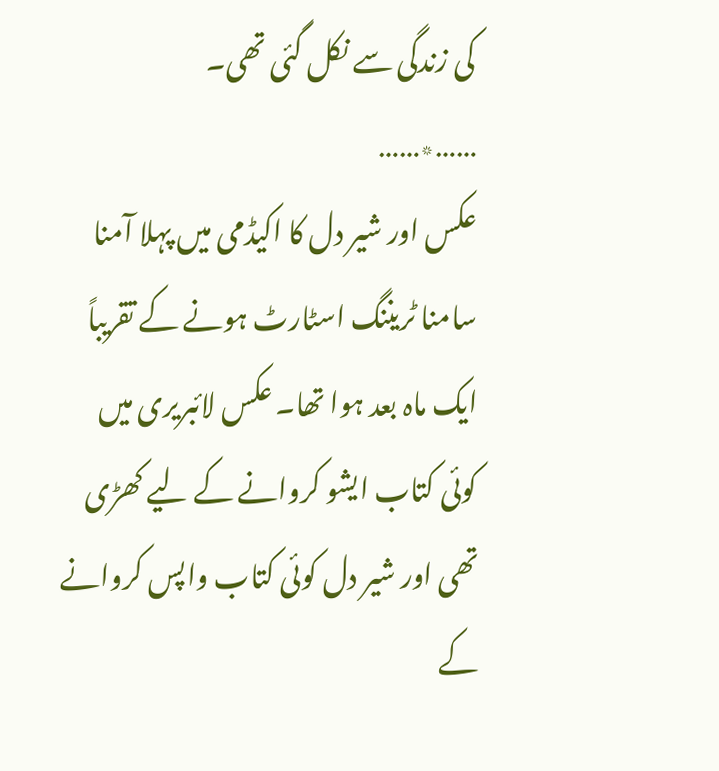کی زندگی سے نکل گئی تھی۔
……٭……
عکس اور شیر دل کا اکیڈمی میں پہلا آمنا سامنا ٹریننگ اسٹارٹ ہونے کے تقریباً ایک ماہ بعد ہوا تھا۔ عکس لائبریری میں کوئی کتاب ایشو کروانے کے لیے کھڑی تھی اور شیر دل کوئی کتاب واپس کروانے کے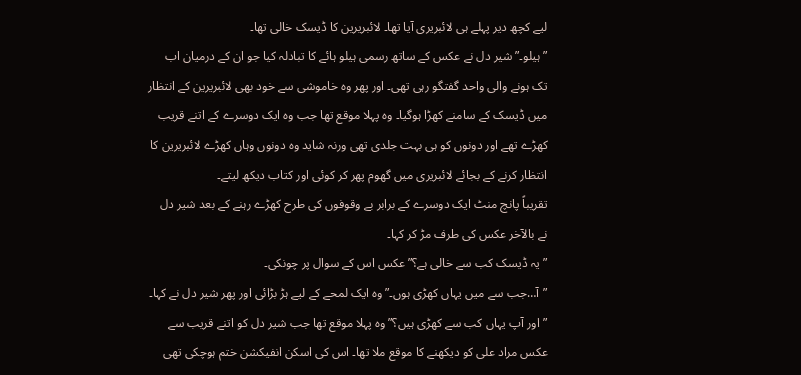لیے کچھ دیر پہلے ہی لائبریری آیا تھا۔ لائبریرین کا ڈیسک خالی تھا۔
”ہیلو۔” شیر دل نے عکس کے ساتھ رسمی ہیلو ہائے کا تبادلہ کیا جو ان کے درمیان اب تک ہونے والی واحد گفتگو رہی تھی۔ اور پھر وہ خاموشی سے خود بھی لائبریرین کے انتظار میں ڈیسک کے سامنے کھڑا ہوگیا۔ وہ پہلا موقع تھا جب وہ ایک دوسرے کے اتنے قریب کھڑے تھے اور دونوں کو ہی بہت جلدی تھی ورنہ شاید وہ دونوں وہاں کھڑے لائبریرین کا انتظار کرنے کے بجائے لائبریری میں گھوم پھر کر کوئی اور کتاب دیکھ لیتے۔
تقریباً پانچ منٹ ایک دوسرے کے برابر بے وقوفوں کی طرح کھڑے رہنے کے بعد شیر دل نے بالآخر عکس کی طرف مڑ کر کہا۔
”یہ ڈیسک کب سے خالی ہے؟” عکس اس کے سوال پر چونکی۔
”آ…جب سے میں یہاں کھڑی ہوں۔” وہ ایک لمحے کے لیے ہڑ بڑائی اور پھر شیر دل نے کہا۔
”اور آپ یہاں کب سے کھڑی ہیں؟”وہ پہلا موقع تھا جب شیر دل کو اتنے قریب سے عکس مراد علی کو دیکھنے کا موقع ملا تھا۔ اس کی اسکن انفیکشن ختم ہوچکی تھی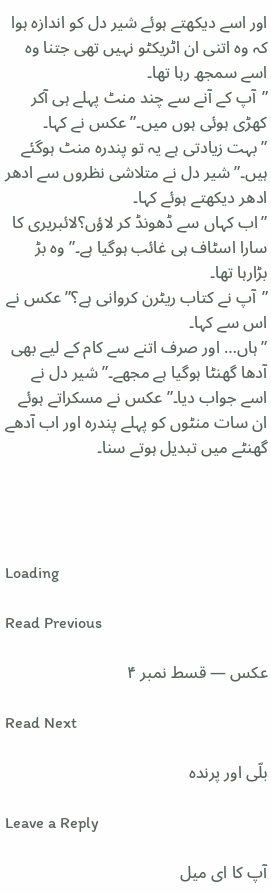اور اسے دیکھتے ہوئے شیر دل کو اندازہ ہوا کہ وہ اتنی ان اٹریکٹو نہیں تھی جتنا وہ اسے سمجھ رہا تھا۔
”آپ کے آنے سے چند منٹ پہلے ہی آکر کھڑی ہوئی ہوں میں۔” عکس نے کہا۔
”بہت زیادتی ہے یہ تو پندرہ منٹ ہوگئے ہیں۔” شیر دل نے متلاشی نظروں سے ادھر ادھر دیکھتے ہوئے کہا۔
”اب کہاں سے ڈھونڈ کر لاؤں؟لائبریری کا سارا اسٹاف ہی غائب ہوگیا ہے۔” وہ بڑ بڑارہا تھا۔
”آپ نے کتاب ریٹرن کروانی ہے؟” عکس نے اس سے کہا۔
”ہاں… اور صرف اتنے سے کام کے لیے بھی آدھا گھنٹا ہوگیا ہے مجھے۔” شیر دل نے اسے جواب دیا۔” عکس نے مسکراتے ہوئے ان سات منٹوں کو پہلے پندرہ اور اب آدھے گھنٹے میں تبدیل ہوتے سنا۔




Loading

Read Previous

عکس — قسط نمبر ۴

Read Next

بلّی اور پرندہ

Leave a Reply

آپ کا ای میل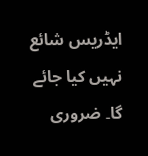ایڈریس شائع نہیں کیا جائے گا۔ ضروری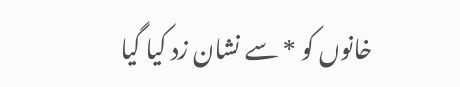خانوں کو * سے نشان زد کیا گیا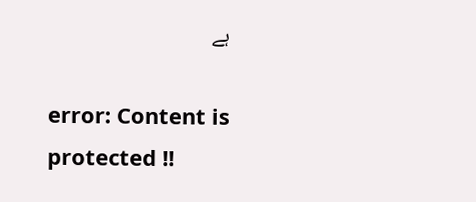ہے

error: Content is protected !!